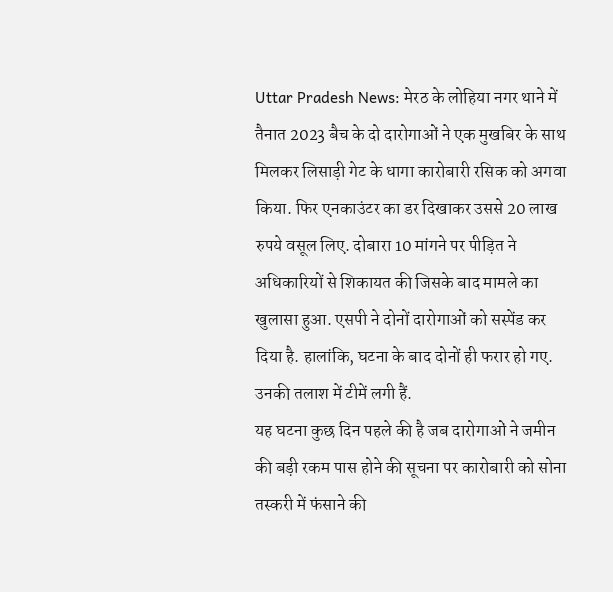Uttar Pradesh News: मेरठ के लोहिया नगर थाने में तैनात 2023 बैच के दो दारोगाओं ने एक मुखबिर के साथ मिलकर लिसाड़ी गेट के धागा कारोबारी रसिक को अगवा किया. फिर एनकाउंटर का डर दिखाकर उससे 20 लाख रुपये वसूल लिए. दोबारा 10 मांगने पर पीड़ित ने अधिकारियों से शिकायत की जिसके बाद मामले का खुलासा हुआ. एसपी ने दोनों दारोगाओं को सस्पेंड कर दिया है. हालांकि, घटना के बाद दोनों ही फरार हो गए. उनकी तलाश में टीमें लगी हैं.
यह घटना कुछ दिन पहले की है जब दारोगाओं ने जमीन की बड़ी रकम पास होने की सूचना पर कारोबारी को सोना तस्करी में फंसाने की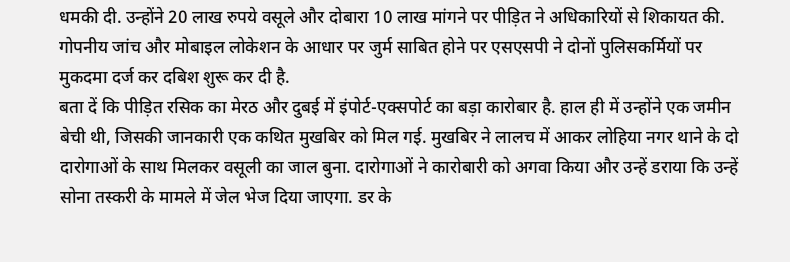धमकी दी. उन्होंने 20 लाख रुपये वसूले और दोबारा 10 लाख मांगने पर पीड़ित ने अधिकारियों से शिकायत की. गोपनीय जांच और मोबाइल लोकेशन के आधार पर जुर्म साबित होने पर एसएसपी ने दोनों पुलिसकर्मियों पर मुकदमा दर्ज कर दबिश शुरू कर दी है.
बता दें कि पीड़ित रसिक का मेरठ और दुबई में इंपोर्ट-एक्सपोर्ट का बड़ा कारोबार है. हाल ही में उन्होंने एक जमीन बेची थी, जिसकी जानकारी एक कथित मुखबिर को मिल गई. मुखबिर ने लालच में आकर लोहिया नगर थाने के दो दारोगाओं के साथ मिलकर वसूली का जाल बुना. दारोगाओं ने कारोबारी को अगवा किया और उन्हें डराया कि उन्हें सोना तस्करी के मामले में जेल भेज दिया जाएगा. डर के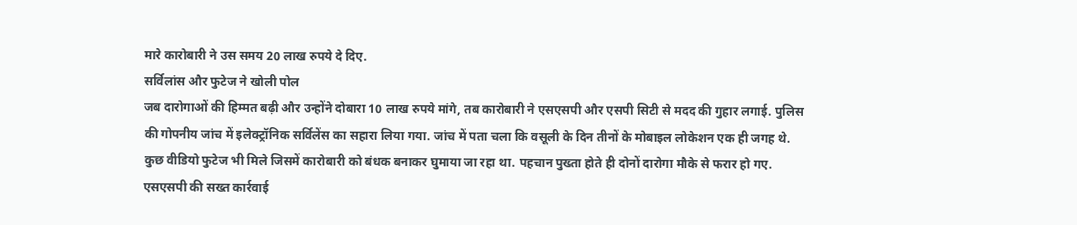मारे कारोबारी ने उस समय 20 लाख रुपये दे दिए.
सर्विलांस और फुटेज ने खोली पोल
जब दारोगाओं की हिम्मत बढ़ी और उन्होंने दोबारा 10 लाख रुपये मांगे, तब कारोबारी ने एसएसपी और एसपी सिटी से मदद की गुहार लगाई. पुलिस की गोपनीय जांच में इलेक्ट्रॉनिक सर्विलेंस का सहारा लिया गया. जांच में पता चला कि वसूली के दिन तीनों के मोबाइल लोकेशन एक ही जगह थे. कुछ वीडियो फुटेज भी मिले जिसमें कारोबारी को बंधक बनाकर घुमाया जा रहा था. पहचान पुख्ता होते ही दोनों दारोगा मौके से फरार हो गए.
एसएसपी की सख्त कार्रवाई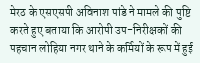मेरठ के एसएसपी अविनाश पांडे ने मामले की पुष्टि करते हुए बताया कि आरोपी उप-निरीक्षकों की पहचान लोहिया नगर थाने के कर्मियों के रूप में हुई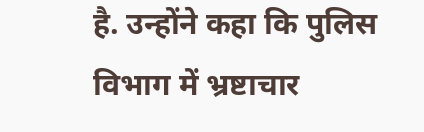है. उन्होंने कहा कि पुलिस विभाग में भ्रष्टाचार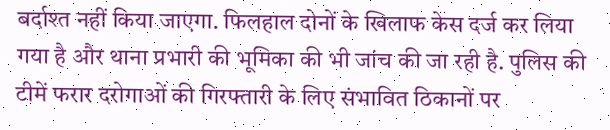बर्दाश्त नहीं किया जाएगा. फिलहाल दोनों के खिलाफ केस दर्ज कर लिया गया है और थाना प्रभारी की भूमिका की भी जांच की जा रही है. पुलिस की टीमें फरार दरोगाओं की गिरफ्तारी के लिए संभावित ठिकानों पर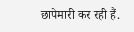छापेमारी कर रही हैं.